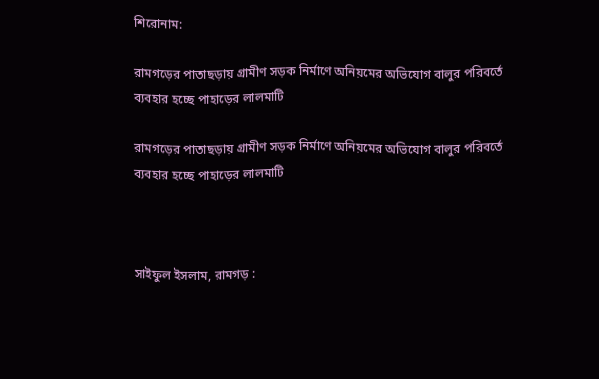শিরোনাম:

রামগড়ের পাতাছড়ায় গ্রামীণ সড়ক নির্মাণে অনিয়মের অভিযোগ বালুর পরিবর্তে ব্যবহার হচ্ছে পাহাড়ের লালমাটি

রামগড়ের পাতাছড়ায় গ্রামীণ সড়ক নির্মাণে অনিয়মের অভিযোগ বালুর পরিবর্তে ব্যবহার হচ্ছে পাহাড়ের লালমাটি



সাইফুল ইসলাম, রামগড় :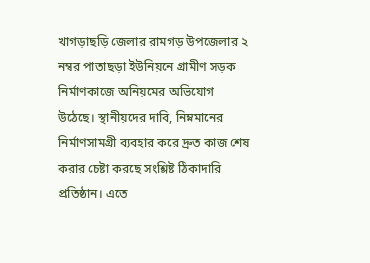খাগড়াছড়ি জেলার রামগড় উপজেলার ২ নম্বর পাতাছড়া ইউনিয়নে গ্রামীণ সড়ক নির্মাণকাজে অনিয়মের অভিযোগ উঠেছে। স্থানীয়দের দাবি, নিম্নমানের নির্মাণসামগ্রী ব্যবহার করে দ্রুত কাজ শেষ করার চেষ্টা করছে সংশ্লিষ্ট ঠিকাদারি প্রতিষ্ঠান। এতে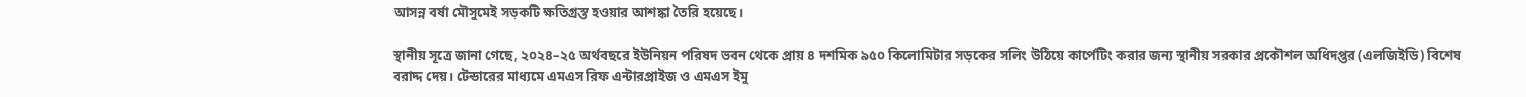আসন্ন বর্ষা মৌসুমেই সড়কটি ক্ষতিগ্রস্ত হওয়ার আশঙ্কা তৈরি হয়েছে।

স্থানীয় সূত্রে জানা গেছে, ২০২৪–২৫ অর্থবছরে ইউনিয়ন পরিষদ ভবন থেকে প্রায় ৪ দশমিক ৯৫০ কিলোমিটার সড়কের সলিং উঠিয়ে কার্পেটিং করার জন্য স্থানীয় সরকার প্রকৌশল অধিদপ্তর (এলজিইডি) বিশেষ বরাদ্দ দেয়। টেন্ডারের মাধ্যমে এমএস রিফ এন্টারপ্রাইজ ও এমএস ইমু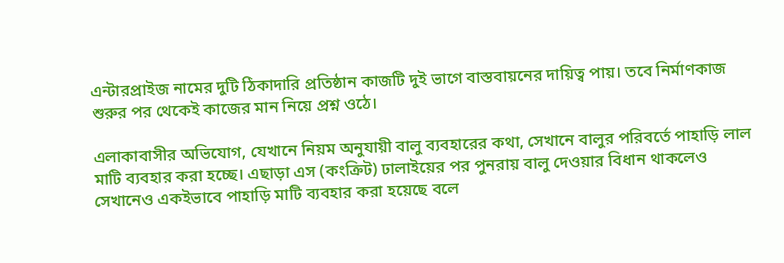এন্টারপ্রাইজ নামের দুটি ঠিকাদারি প্রতিষ্ঠান কাজটি দুই ভাগে বাস্তবায়নের দায়িত্ব পায়। তবে নির্মাণকাজ শুরুর পর থেকেই কাজের মান নিয়ে প্রশ্ন ওঠে।

এলাকাবাসীর অভিযোগ, যেখানে নিয়ম অনুযায়ী বালু ব্যবহারের কথা, সেখানে বালুর পরিবর্তে পাহাড়ি লাল মাটি ব্যবহার করা হচ্ছে। এছাড়া এস (কংক্রিট) ঢালাইয়ের পর পুনরায় বালু দেওয়ার বিধান থাকলেও সেখানেও একইভাবে পাহাড়ি মাটি ব্যবহার করা হয়েছে বলে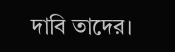দাবি তাদের।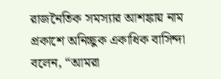রাজনৈতিক সমস্যার আশঙ্কায় নাম প্রকাশে অনিচ্ছুক একাধিক বাসিন্দা বলেন, “আমরা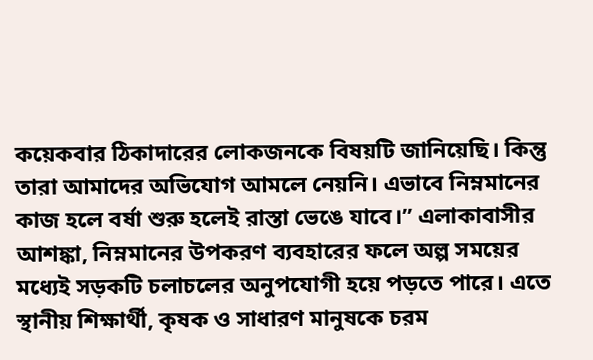কয়েকবার ঠিকাদারের লোকজনকে বিষয়টি জানিয়েছি। কিন্তু তারা আমাদের অভিযোগ আমলে নেয়নি। এভাবে নিম্নমানের কাজ হলে বর্ষা শুরু হলেই রাস্তা ভেঙে যাবে।” এলাকাবাসীর আশঙ্কা, নিম্নমানের উপকরণ ব্যবহারের ফলে অল্প সময়ের মধ্যেই সড়কটি চলাচলের অনুপযোগী হয়ে পড়তে পারে। এতে স্থানীয় শিক্ষার্থী, কৃষক ও সাধারণ মানুষকে চরম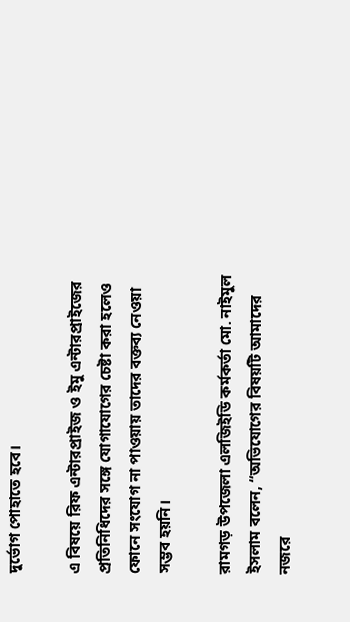দুর্ভোগ পোহাতে হবে।

এ বিষয়ে রিফ এন্টারপ্রাইজ ও ইমু এন্টারপ্রাইজের প্রতিনিধিদের সঙ্গে যোগাযোগের চেষ্টা করা হলেও ফোনে সংযোগ না পাওয়ায় তাদের বক্তব্য নেওয়া সম্ভব হয়নি।

রামগড় উপজেলা এলজিইডি কর্মকর্তা মো. নাইমুল ইসলাম বলেন, “অভিযোগের বিষয়টি আমাদের নজরে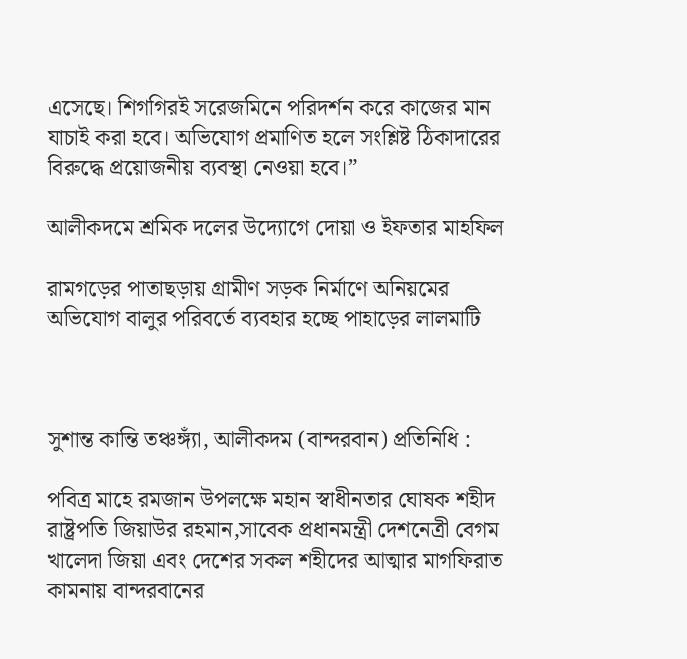এসেছে। শিগগিরই সরেজমিনে পরিদর্শন করে কাজের মান যাচাই করা হবে। অভিযোগ প্রমাণিত হলে সংশ্লিষ্ট ঠিকাদারের বিরুদ্ধে প্রয়োজনীয় ব্যবস্থা নেওয়া হবে।”

আলীকদমে শ্রমিক দলের উদ্যোগে দোয়া ও ইফতার মাহফিল

রামগড়ের পাতাছড়ায় গ্রামীণ সড়ক নির্মাণে অনিয়মের অভিযোগ বালুর পরিবর্তে ব্যবহার হচ্ছে পাহাড়ের লালমাটি



সুশান্ত কান্তি তঞ্চঙ্গ্যাঁ, আলীকদম (বান্দরবান) প্রতিনিধি :

পবিত্র মাহে রমজান উপলক্ষে মহান স্বাধীনতার ঘোষক শহীদ রাষ্ট্রপতি জিয়াউর রহমান,সাবেক প্রধানমন্ত্রী দেশনেত্রী বেগম খালেদা জিয়া এবং দেশের সকল শহীদের আত্মার মাগফিরাত কামনায় বান্দরবানের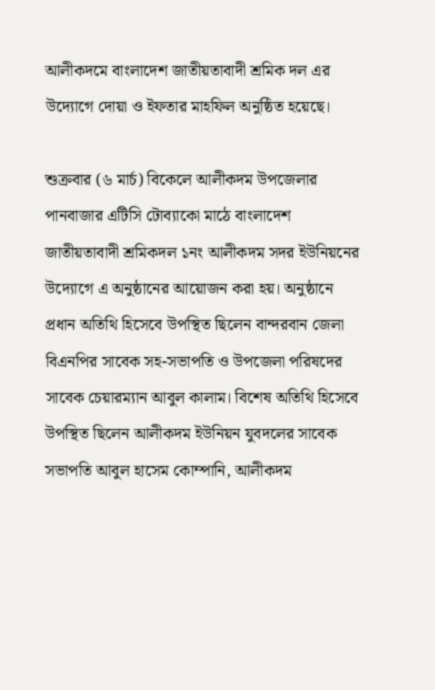আলীকদমে বাংলাদেশ জাতীয়তাবাদী শ্রমিক দল এর উদ্যোগে দোয়া ও ইফতার মাহফিল অনুষ্ঠিত হয়েছে।

শুক্রবার (৬ মার্চ) বিকেলে আলীকদম উপজেলার পানবাজার এটিসি টোব্যাকো মাঠে বাংলাদেশ জাতীয়তাবাদী শ্রমিকদল ১নং আলীকদম সদর ইউনিয়নের উদ্যোগে এ অনুষ্ঠানের আয়োজন করা হয়। অনুষ্ঠানে প্রধান অতিথি হিসেবে উপস্থিত ছিলেন বান্দরবান জেলা বিএনপির সাবেক সহ-সভাপতি ও উপজেলা পরিষদের সাবেক চেয়ারম্যান আবুল কালাম। বিশেষ অতিথি হিসেবে উপস্থিত ছিলেন আলীকদম ইউনিয়ন যুবদলের সাবেক সভাপতি আবুল হাসেম কোম্পানি, আলীকদম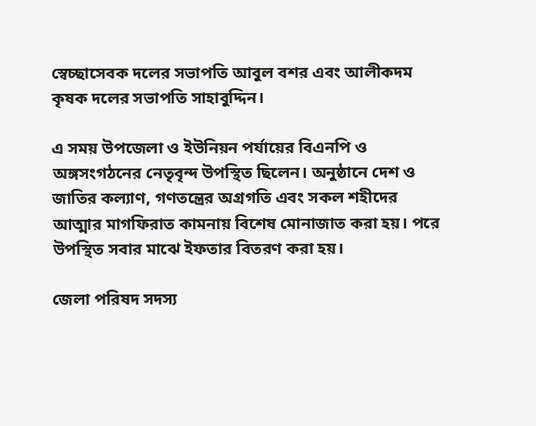স্বেচ্ছাসেবক দলের সভাপতি আবুল বশর এবং আলীকদম কৃষক দলের সভাপতি সাহাবুদ্দিন।

এ সময় উপজেলা ও ইউনিয়ন পর্যায়ের বিএনপি ও অঙ্গসংগঠনের নেতৃবৃন্দ উপস্থিত ছিলেন। অনুষ্ঠানে দেশ ও জাতির কল্যাণ, গণতন্ত্রের অগ্রগতি এবং সকল শহীদের আত্মার মাগফিরাত কামনায় বিশেষ মোনাজাত করা হয়। পরে উপস্থিত সবার মাঝে ইফতার বিতরণ করা হয়।

জেলা পরিষদ সদস্য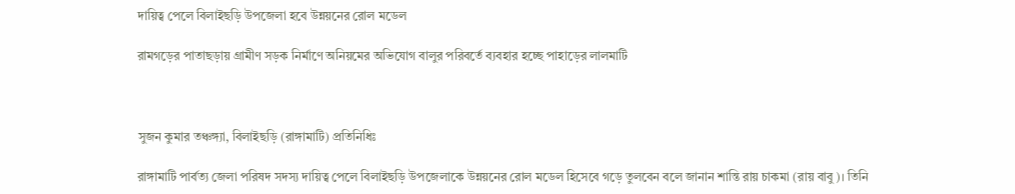দায়িত্ব পেলে বিলাইছড়ি উপজেলা হবে উন্নয়নের রোল মডেল

রামগড়ের পাতাছড়ায় গ্রামীণ সড়ক নির্মাণে অনিয়মের অভিযোগ বালুর পরিবর্তে ব্যবহার হচ্ছে পাহাড়ের লালমাটি



সুজন কুমার তঞ্চঙ্গ্যা, বিলাইছড়ি (রাঙ্গামাটি) প্রতিনিধিঃ

রাঙ্গামাটি পার্বত্য জেলা পরিষদ সদস্য দায়িত্ব পেলে বিলাইছড়ি উপজেলাকে উন্নয়নের রোল মডেল হিসেবে গড়ে তুলবেন বলে জানান শান্তি রায় চাকমা (রায় বাবু)। তিনি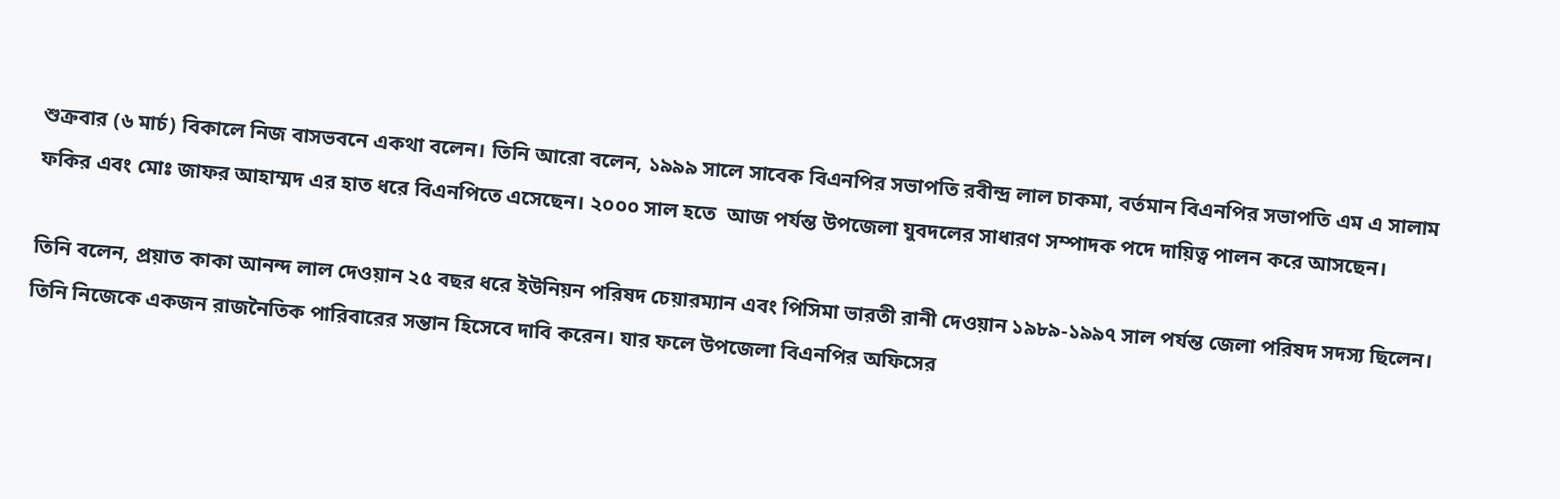শুক্রবার (৬ মার্চ) বিকালে নিজ বাসভবনে একথা বলেন। তিনি আরো বলেন, ১৯৯৯ সালে সাবেক বিএনপির সভাপতি রবীন্দ্র লাল চাকমা, বর্তমান বিএনপির সভাপতি এম এ সালাম ফকির এবং মোঃ জাফর আহাম্মদ এর হাত ধরে বিএনপিতে এসেছেন। ২০০০ সাল হতে  আজ পর্যন্ত উপজেলা যুবদলের সাধারণ সম্পাদক পদে দায়িত্ব পালন করে আসছেন।

তিনি বলেন, প্রয়াত কাকা আনন্দ লাল দেওয়ান ২৫ বছর ধরে ইউনিয়ন পরিষদ চেয়ারম্যান এবং পিসিমা ভারতী রানী দেওয়ান ১৯৮৯-১৯৯৭ সাল পর্যন্ত জেলা পরিষদ সদস্য ছিলেন। তিনি নিজেকে একজন রাজনৈতিক পারিবারের সন্তান হিসেবে দাবি করেন। যার ফলে উপজেলা বিএনপির অফিসের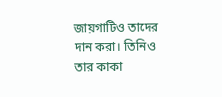জায়গাটিও তাদের দান করা। তিনিও তার কাকা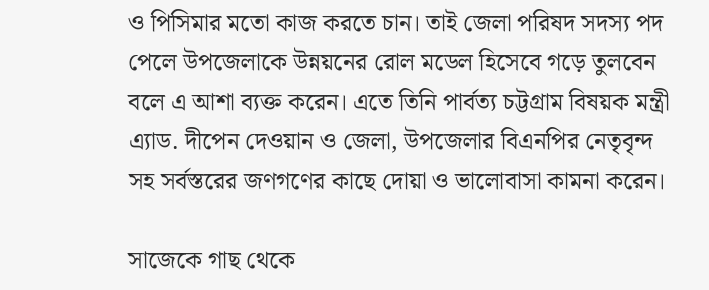ও পিসিমার মতো কাজ করতে চান। তাই জেলা পরিষদ সদস্য পদ পেলে উপজেলাকে উন্নয়নের রোল মডেল হিসেবে গড়ে তুলবেন বলে এ আশা ব্যক্ত করেন। এতে তিনি পার্বত্য চট্টগ্রাম বিষয়ক মন্ত্রী এ্যাড. দীপেন দেওয়ান ও জেলা, উপজেলার বিএনপির নেতৃবৃন্দ সহ সর্বস্তরের জণগণের কাছে দোয়া ও ভালোবাসা কামনা করেন।

সাজেকে গাছ থেকে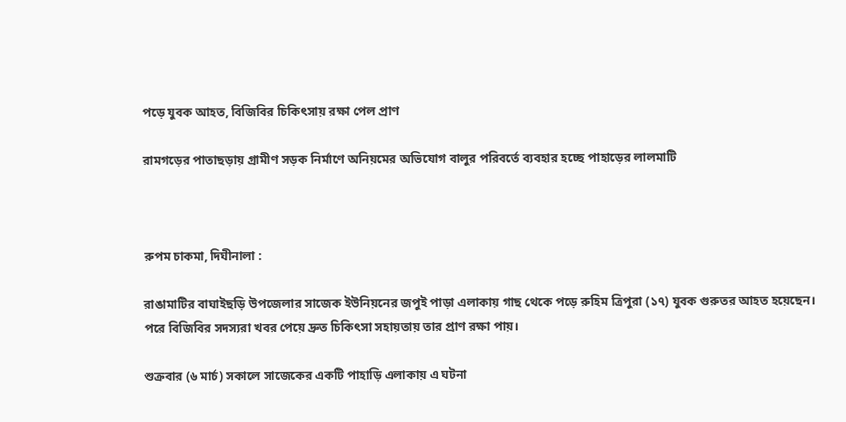পড়ে যুবক আহত, বিজিবির চিকিৎসায় রক্ষা পেল প্রাণ

রামগড়ের পাতাছড়ায় গ্রামীণ সড়ক নির্মাণে অনিয়মের অভিযোগ বালুর পরিবর্তে ব্যবহার হচ্ছে পাহাড়ের লালমাটি



রুপম চাকমা, দিঘীনালা :

রাঙামাটির বাঘাইছড়ি উপজেলার সাজেক ইউনিয়নের জপুই পাড়া এলাকায় গাছ থেকে পড়ে রুহিম ত্রিপুরা (১৭) যুবক গুরুতর আহত হয়েছেন। পরে বিজিবির সদস্যরা খবর পেয়ে দ্রুত চিকিৎসা সহায়তায় তার প্রাণ রক্ষা পায়।

শুক্রবার (৬ মার্চ) সকালে সাজেকের একটি পাহাড়ি এলাকায় এ ঘটনা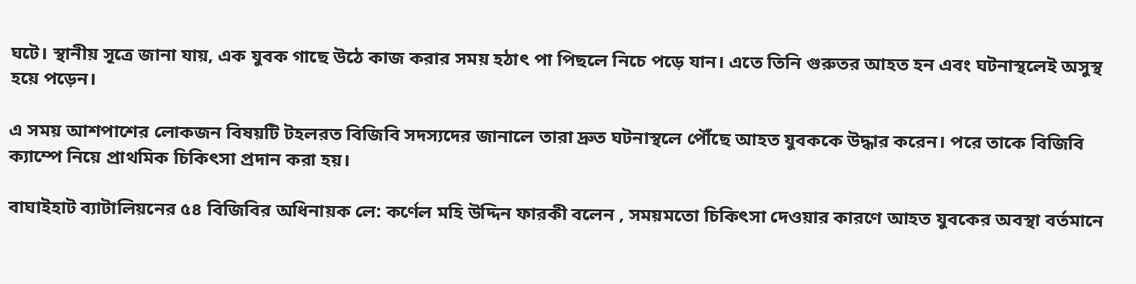ঘটে। স্থানীয় সূত্রে জানা যায়, এক যুবক গাছে উঠে কাজ করার সময় হঠাৎ পা পিছলে নিচে পড়ে যান। এতে তিনি গুরুতর আহত হন এবং ঘটনাস্থলেই অসুস্থ হয়ে পড়েন।

এ সময় আশপাশের লোকজন বিষয়টি টহলরত বিজিবি সদস্যদের জানালে তারা দ্রুত ঘটনাস্থলে পৌঁছে আহত যুবককে উদ্ধার করেন। পরে তাকে বিজিবি ক্যাম্পে নিয়ে প্রাথমিক চিকিৎসা প্রদান করা হয়।

বাঘাইহাট ব্যাটালিয়নের ৫৪ বিজিবির অধিনায়ক লে: কর্ণেল মহি উদ্দিন ফারকী বলেন , সময়মতো চিকিৎসা দেওয়ার কারণে আহত যুবকের অবস্থা বর্তমানে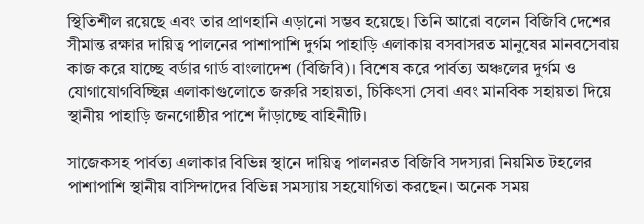স্থিতিশীল রয়েছে এবং তার প্রাণহানি এড়ানো সম্ভব হয়েছে। তিনি আরো বলেন বিজিবি দেশের সীমান্ত রক্ষার দায়িত্ব পালনের পাশাপাশি দুর্গম পাহাড়ি এলাকায় বসবাসরত মানুষের মানবসেবায় কাজ করে যাচ্ছে বর্ডার গার্ড বাংলাদেশ (বিজিবি)। বিশেষ করে পার্বত্য অঞ্চলের দুর্গম ও যোগাযোগবিচ্ছিন্ন এলাকাগুলোতে জরুরি সহায়তা, চিকিৎসা সেবা এবং মানবিক সহায়তা দিয়ে স্থানীয় পাহাড়ি জনগোষ্ঠীর পাশে দাঁড়াচ্ছে বাহিনীটি।

সাজেকসহ পার্বত্য এলাকার বিভিন্ন স্থানে দায়িত্ব পালনরত বিজিবি সদস্যরা নিয়মিত টহলের পাশাপাশি স্থানীয় বাসিন্দাদের বিভিন্ন সমস্যায় সহযোগিতা করছেন। অনেক সময়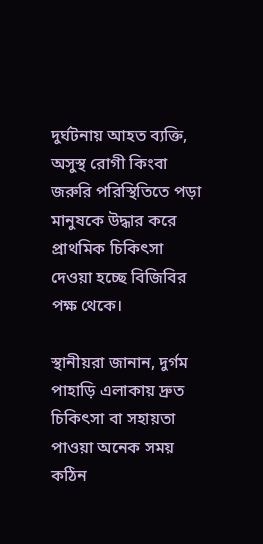দুর্ঘটনায় আহত ব্যক্তি, অসুস্থ রোগী কিংবা জরুরি পরিস্থিতিতে পড়া মানুষকে উদ্ধার করে প্রাথমিক চিকিৎসা দেওয়া হচ্ছে বিজিবির পক্ষ থেকে।

স্থানীয়রা জানান, দুর্গম পাহাড়ি এলাকায় দ্রুত চিকিৎসা বা সহায়তা পাওয়া অনেক সময় কঠিন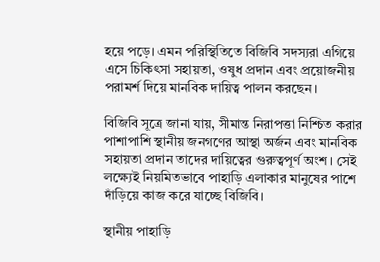হয়ে পড়ে। এমন পরিস্থিতিতে বিজিবি সদস্যরা এগিয়ে এসে চিকিৎসা সহায়তা, ওষুধ প্রদান এবং প্রয়োজনীয় পরামর্শ দিয়ে মানবিক দায়িত্ব পালন করছেন।

বিজিবি সূত্রে জানা যায়, সীমান্ত নিরাপত্তা নিশ্চিত করার পাশাপাশি স্থানীয় জনগণের আস্থা অর্জন এবং মানবিক সহায়তা প্রদান তাদের দায়িত্বের গুরুত্বপূর্ণ অংশ। সেই লক্ষ্যেই নিয়মিতভাবে পাহাড়ি এলাকার মানুষের পাশে দাঁড়িয়ে কাজ করে যাচ্ছে বিজিবি।

স্থানীয় পাহাড়ি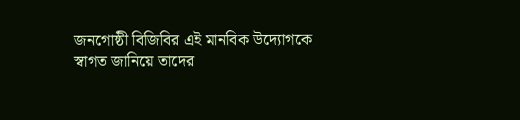জনগোষ্ঠী বিজিবির এই মানবিক উদ্যোগকে স্বাগত জানিয়ে তাদের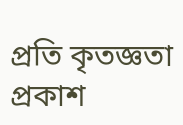প্রতি কৃতজ্ঞতা প্রকাশ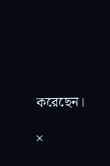করেছেন।

×